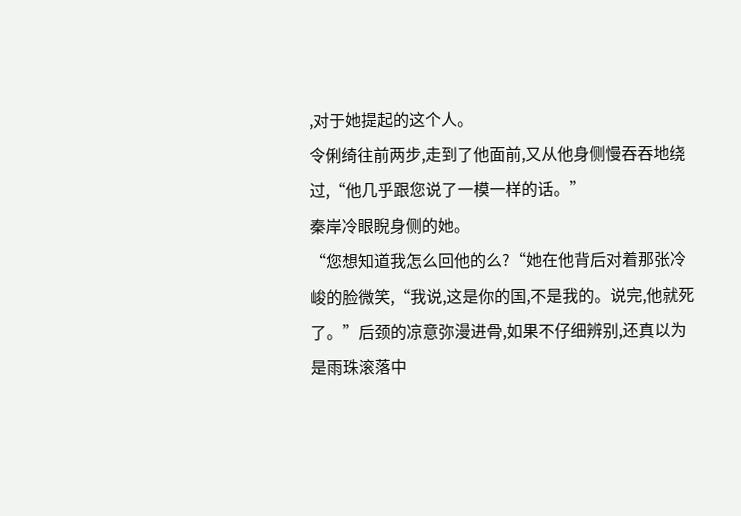,对于她提起的这个人。
令俐绮往前两步,走到了他面前,又从他身侧慢吞吞地绕过,“他几乎跟您说了一模一样的话。”
秦岸冷眼睨身侧的她。
“您想知道我怎么回他的么?“她在他背后对着那张冷峻的脸微笑,“我说,这是你的国,不是我的。说完,他就死了。”后颈的凉意弥漫进骨,如果不仔细辨别,还真以为是雨珠滚落中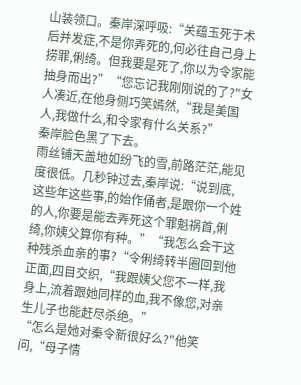山装领口。秦岸深呼吸:“关蕴玉死于术后并发症,不是你弄死的,何必往自己身上捞罪,俐绮。但我要是死了,你以为令家能抽身而出?”“您忘记我刚刚说的了?"女人凑近,在他身侧巧笑嫣然,“我是美国人,我做什么,和令家有什么关系?”
秦岸脸色黑了下去。
雨丝铺天盖地如纷飞的雪,前路茫茫,能见度很低。几秒钟过去,秦岸说:“说到底,这些年这些事,的始作俑者,是跟你一个姓的人,你要是能去弄死这个罪魁祸首,俐绮,你姨父算你有种。”“我怎么会干这种残杀血亲的事?“令俐绮转半圈回到他正面,四目交织,“我跟姨父您不一样,我身上,流着跟她同样的血,我不像您,对亲生儿子也能赶尽杀绝。”
“怎么是她对秦令新很好么?"他笑问,“母子情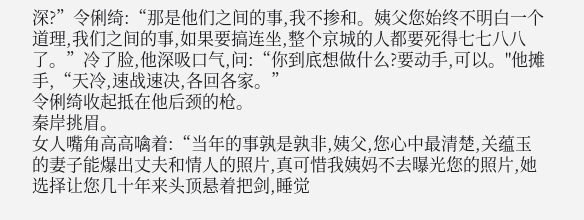深?”令俐绮:“那是他们之间的事,我不掺和。姨父您始终不明白一个道理,我们之间的事,如果要搞连坐,整个京城的人都要死得七七八八了。”冷了脸,他深吸口气,问:“你到底想做什么?要动手,可以。"他摊手,“天冷,速战速决,各回各家。”
令俐绮收起抵在他后颈的枪。
秦岸挑眉。
女人嘴角高高噙着:“当年的事孰是孰非,姨父,您心中最清楚,关蕴玉的妻子能爆出丈夫和情人的照片,真可惜我姨妈不去曝光您的照片,她选择让您几十年来头顶悬着把剑,睡觉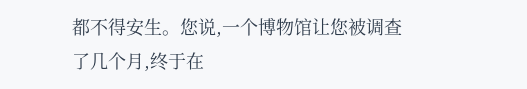都不得安生。您说,一个博物馆让您被调查了几个月,终于在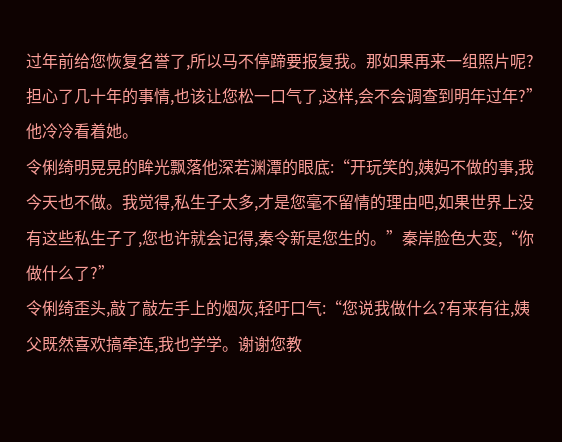过年前给您恢复名誉了,所以马不停蹄要报复我。那如果再来一组照片呢?担心了几十年的事情,也该让您松一口气了,这样,会不会调查到明年过年?”他冷冷看着她。
令俐绮明晃晃的眸光飘落他深若渊潭的眼底:“开玩笑的,姨妈不做的事,我今天也不做。我觉得,私生子太多,才是您毫不留情的理由吧,如果世界上没有这些私生子了,您也许就会记得,秦令新是您生的。”秦岸脸色大变,“你做什么了?”
令俐绮歪头,敲了敲左手上的烟灰,轻吁口气:“您说我做什么?有来有往,姨父既然喜欢搞牵连,我也学学。谢谢您教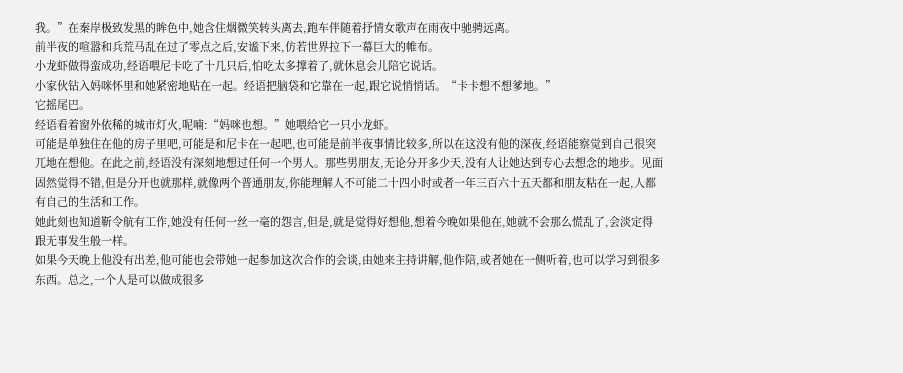我。”在秦岸极致发黑的眸色中,她含住烟微笑转头离去,跑车伴随着抒情女歌声在雨夜中驰骋远离。
前半夜的喧嚣和兵荒马乱在过了零点之后,安谧下来,仿若世界拉下一幕巨大的帷布。
小龙虾做得蛮成功,经语喂尼卡吃了十几只后,怕吃太多撑着了,就休息会儿陪它说话。
小家伙钻入妈咪怀里和她紧密地贴在一起。经语把脑袋和它靠在一起,跟它说悄悄话。“卡卡想不想爹地。”
它摇尾巴。
经语看着窗外依稀的城市灯火,呢喃:“妈咪也想。”她喂给它一只小龙虾。
可能是单独住在他的房子里吧,可能是和尼卡在一起吧,也可能是前半夜事情比较多,所以在这没有他的深夜,经语能察觉到自己很突兀地在想他。在此之前,经语没有深刻地想过任何一个男人。那些男朋友,无论分开多少天,没有人让她达到专心去想念的地步。见面固然觉得不错,但是分开也就那样,就像两个普通朋友,你能理解人不可能二十四小时或者一年三百六十五天都和朋友粘在一起,人都有自己的生活和工作。
她此刻也知道靳令航有工作,她没有任何一丝一毫的怨言,但是,就是觉得好想他,想着今晚如果他在,她就不会那么慌乱了,会淡定得跟无事发生般一样。
如果今天晚上他没有出差,他可能也会带她一起参加这次合作的会谈,由她来主持讲解,他作陪,或者她在一侧听着,也可以学习到很多东西。总之,一个人是可以做成很多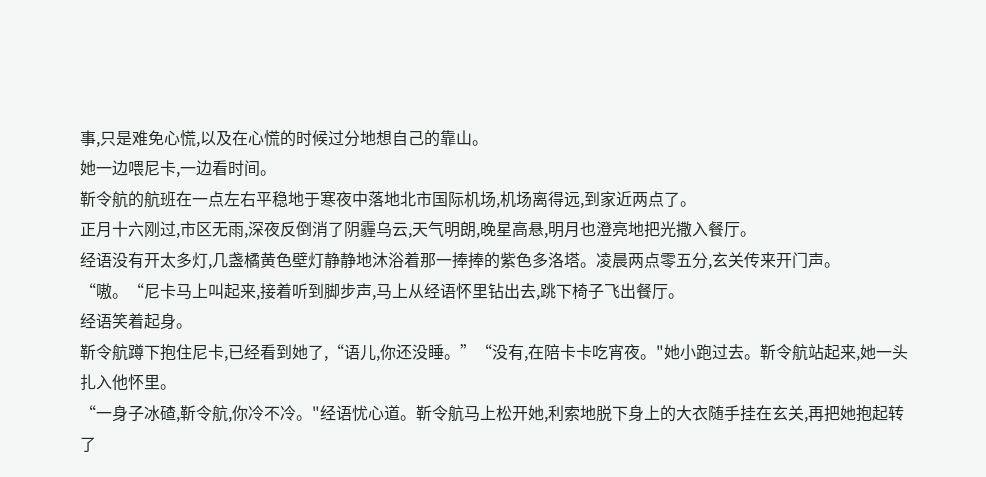事,只是难免心慌,以及在心慌的时候过分地想自己的靠山。
她一边喂尼卡,一边看时间。
靳令航的航班在一点左右平稳地于寒夜中落地北市国际机场,机场离得远,到家近两点了。
正月十六刚过,市区无雨,深夜反倒消了阴霾乌云,天气明朗,晚星高悬,明月也澄亮地把光撒入餐厅。
经语没有开太多灯,几盏橘黄色壁灯静静地沐浴着那一捧捧的紫色多洛塔。凌晨两点零五分,玄关传来开门声。
“嗷。“尼卡马上叫起来,接着听到脚步声,马上从经语怀里钻出去,跳下椅子飞出餐厅。
经语笑着起身。
靳令航蹲下抱住尼卡,已经看到她了,“语儿,你还没睡。”“没有,在陪卡卡吃宵夜。"她小跑过去。靳令航站起来,她一头扎入他怀里。
“一身子冰碴,靳令航,你冷不冷。"经语忧心道。靳令航马上松开她,利索地脱下身上的大衣随手挂在玄关,再把她抱起转了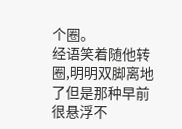个圈。
经语笑着随他转圈,明明双脚离地了但是那种早前很悬浮不